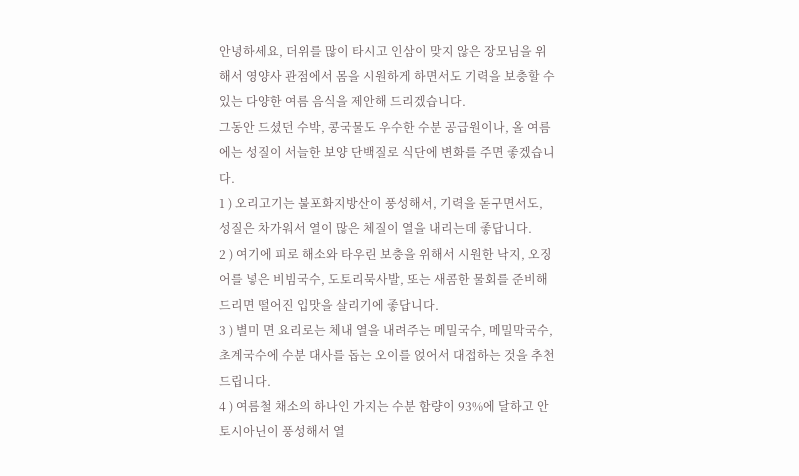안녕하세요, 더위를 많이 타시고 인삼이 맞지 않은 장모님을 위해서 영양사 관점에서 몸을 시원하게 하면서도 기력을 보충할 수 있는 다양한 여름 음식을 제안해 드리겠습니다.
그동안 드셨던 수박, 콩국물도 우수한 수분 공급원이나, 올 여름에는 성질이 서늘한 보양 단백질로 식단에 변화를 주면 좋겠습니다.
1 ) 오리고기는 불포화지방산이 풍성해서, 기력을 돋구면서도, 성질은 차가워서 열이 많은 체질이 열을 내리는데 좋답니다.
2 ) 여기에 피로 해소와 타우린 보충을 위해서 시원한 낙지, 오징어를 넣은 비빔국수, 도토리묵사발, 또는 새콤한 물회를 준비해 드리면 떨어진 입맛을 살리기에 좋답니다.
3 ) 별미 면 요리로는 체내 열을 내려주는 메밀국수, 메밀막국수, 초계국수에 수분 대사를 돕는 오이를 얹어서 대접하는 것을 추천드립니다.
4 ) 여름철 채소의 하나인 가지는 수분 함량이 93%에 달하고 안토시아닌이 풍성해서 열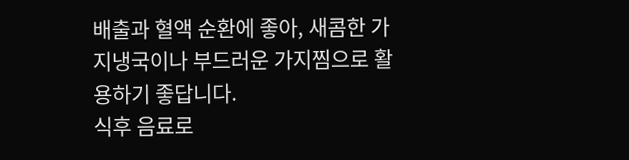배출과 혈액 순환에 좋아, 새콤한 가지냉국이나 부드러운 가지찜으로 활용하기 좋답니다.
식후 음료로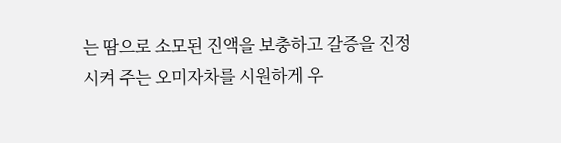는 땀으로 소모된 진액을 보충하고 갈증을 진정시켜 주는 오미자차를 시원하게 우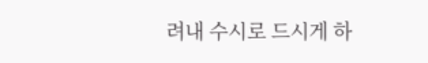려내 수시로 드시게 하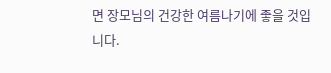면 장모님의 건강한 여름나기에 좋을 것입니다.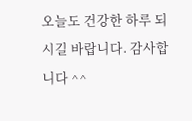오늘도 건강한 하루 되시길 바랍니다. 감사합니다 ^^